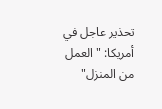تحذير عاجل في أمريكا: "العمل من المنزل"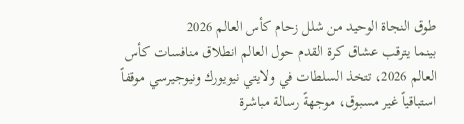طوق النجاة الوحيد من شلل زحام كأس العالم 2026
بينما يترقب عشاق كرة القدم حول العالم انطلاق منافسات كأس العالم 2026، تتخذ السلطات في ولايتي نيويورك ونيوجيرسي موقفاً استباقياً غير مسبوق، موجهةً رسالة مباشرة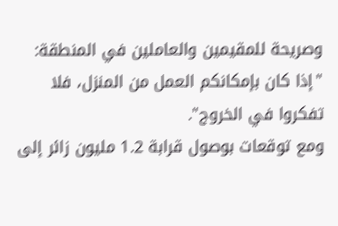وصريحة للمقيمين والعاملين في المنطقة: "إذا كان بإمكانكم العمل من المنزل، فلا تفكروا في الخروج".
ومع توقعات بوصول قرابة 1.2 مليون زائر إلى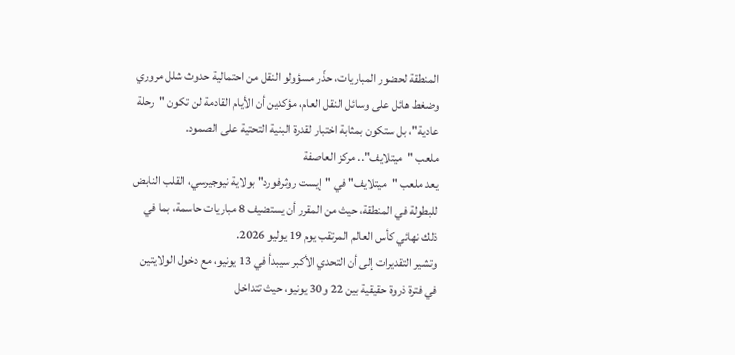المنطقة لحضور المباريات، حذّر مسؤولو النقل من احتمالية حدوث شلل مروري وضغط هائل على وسائل النقل العام، مؤكدين أن الأيام القادمة لن تكون "رحلة عادية"، بل ستكون بمثابة اختبار لقدرة البنية التحتية على الصمود.
ملعب "ميتلايف".. مركز العاصفة
يعد ملعب "ميتلايف" في "إيست روثرفورد" بولاية نيوجيرسي، القلب النابض للبطولة في المنطقة، حيث من المقرر أن يستضيف 8 مباريات حاسمة، بما في ذلك نهائي كأس العالم المرتقب يوم 19 يوليو 2026.
وتشير التقديرات إلى أن التحدي الأكبر سيبدأ في 13 يونيو، مع دخول الولايتين في فترة ذروة حقيقية بين 22 و30 يونيو، حيث تتداخل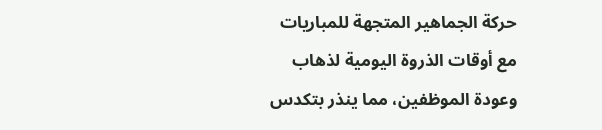حركة الجماهير المتجهة للمباريات مع أوقات الذروة اليومية لذهاب وعودة الموظفين، مما ينذر بتكدس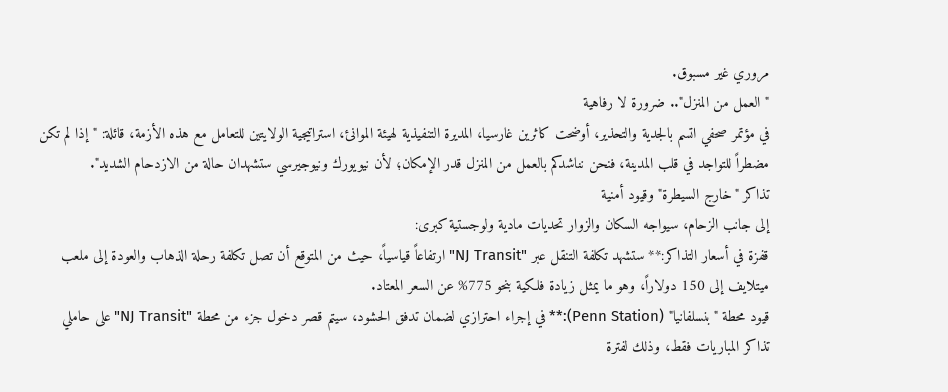مروري غير مسبوق.
"العمل من المنزل".. ضرورة لا رفاهية
في مؤتمر صحفي اتسم بالجدية والتحذير، أوضحت كاثرين غارسيا، المديرة التنفيذية لهيئة الموانئ، استراتيجية الولايتين للتعامل مع هذه الأزمة، قائلة: "إذا لم تكن مضطراً للتواجد في قلب المدينة، فنحن نناشدكم بالعمل من المنزل قدر الإمكان؛ لأن نيويورك ونيوجيرسي ستشهدان حالة من الازدحام الشديد".
تذاكر "خارج السيطرة" وقيود أمنية
إلى جانب الزحام، سيواجه السكان والزوار تحديات مادية ولوجستية كبرى:
قفزة في أسعار التذاكر:** ستشهد تكلفة التنقل عبر "NJ Transit" ارتفاعاً قياسياً، حيث من المتوقع أن تصل تكلفة رحلة الذهاب والعودة إلى ملعب ميتلايف إلى 150 دولاراً، وهو ما يمثل زيادة فلكية بنحو 775% عن السعر المعتاد.
قيود محطة "بنسلفانيا" (Penn Station):** في إجراء احترازي لضمان تدفق الحشود، سيتم قصر دخول جزء من محطة "NJ Transit" على حاملي تذاكر المباريات فقط، وذلك لفترة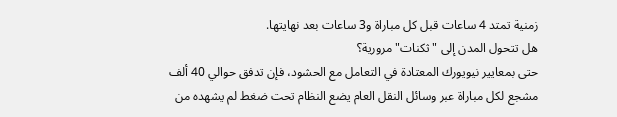زمنية تمتد 4 ساعات قبل كل مباراة و3 ساعات بعد نهايتها.
هل تتحول المدن إلى "ثكنات" مرورية؟
حتى بمعايير نيويورك المعتادة في التعامل مع الحشود، فإن تدفق حوالي 40 ألف مشجع لكل مباراة عبر وسائل النقل العام يضع النظام تحت ضغط لم يشهده من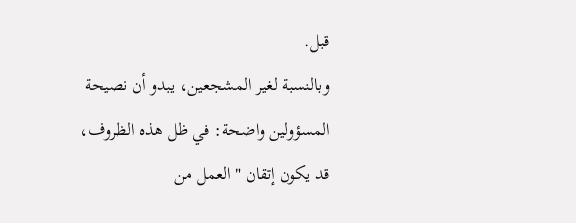قبل.
وبالنسبة لغير المشجعين، يبدو أن نصيحة المسؤولين واضحة: في ظل هذه الظروف، قد يكون إتقان "العمل من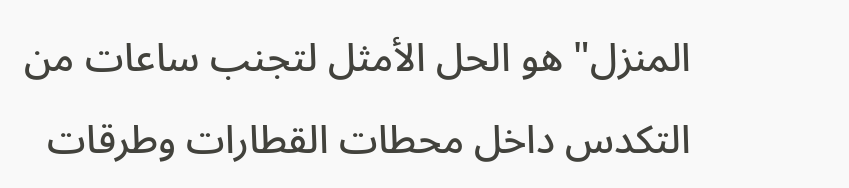المنزل" هو الحل الأمثل لتجنب ساعات من التكدس داخل محطات القطارات وطرقات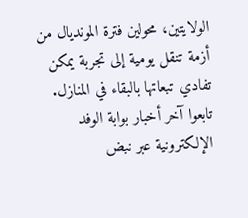الولايتين، محولين فترة المونديال من أزمة تنقل يومية إلى تجربة يمكن تفادي تبعاتها بالبقاء في المنازل.
تابعوا آخر أخبار بوابة الوفد الإلكترونية عبر نبض